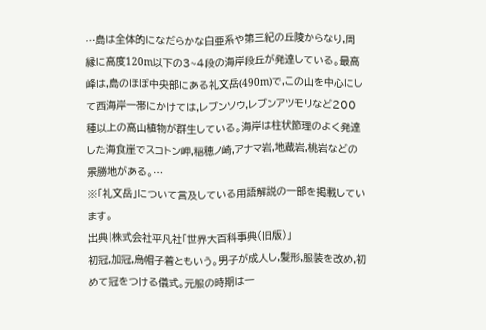…島は全体的になだらかな白亜系や第三紀の丘陵からなり,周縁に高度120m以下の3~4段の海岸段丘が発達している。最高峰は,島のほぼ中央部にある礼文岳(490m)で,この山を中心にして西海岸一帯にかけては,レブンソウ,レブンアツモリなど200種以上の高山植物が群生している。海岸は柱状節理のよく発達した海食崖でスコトン岬,稲穂ノ崎,アナマ岩,地蔵岩,桃岩などの景勝地がある。…
※「礼文岳」について言及している用語解説の一部を掲載しています。
出典|株式会社平凡社「世界大百科事典(旧版)」
初冠,加冠,烏帽子着ともいう。男子が成人し,髪形,服装を改め,初めて冠をつける儀式。元服の時期は一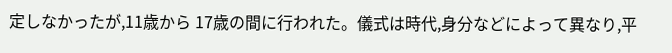定しなかったが,11歳から 17歳の間に行われた。儀式は時代,身分などによって異なり,平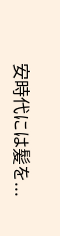安時代には髪を...